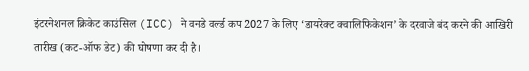इंटरनेशनल क्रिकेट काउंसिल (ICC) ने वनडे वर्ल्ड कप 2027 के लिए ‘डायरेक्ट क्वालिफिकेशन’ के दरवाजे बंद करने की आखिरी तारीख (कट-ऑफ डेट) की घोषणा कर दी है।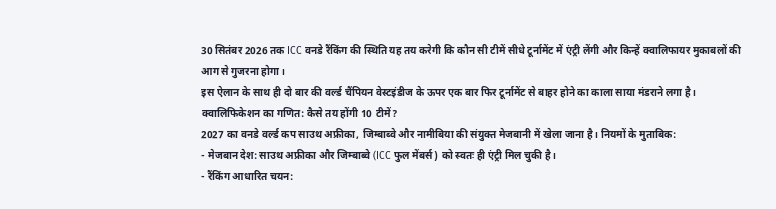30 सितंबर 2026 तक ICC वनडे रैंकिंग की स्थिति यह तय करेगी कि कौन सी टीमें सीधे टूर्नामेंट में एंट्री लेंगी और किन्हें क्वालिफायर मुकाबलों की आग से गुजरना होगा।
इस ऐलान के साथ ही दो बार की वर्ल्ड चैंपियन वेस्टइंडीज के ऊपर एक बार फिर टूर्नामेंट से बाहर होने का काला साया मंडराने लगा है।
क्वालिफिकेशन का गणित: कैसे तय होंगी 10 टीमें?
2027 का वनडे वर्ल्ड कप साउथ अफ्रीका, जिम्बाब्वे और नामीबिया की संयुक्त मेजबानी में खेला जाना है। नियमों के मुताबिक:
- मेजबान देश: साउथ अफ्रीका और जिम्बाब्वे (ICC फुल मेंबर्स) को स्वतः ही एंट्री मिल चुकी है।
- रैंकिंग आधारित चयन: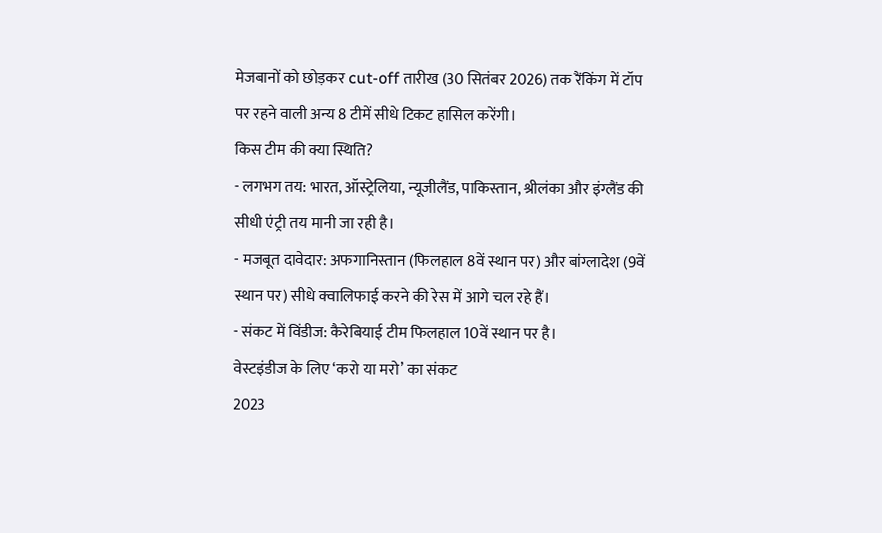मेजबानों को छोड़कर cut-off तारीख (30 सितंबर 2026) तक रैंकिंग में टॉप पर रहने वाली अन्य 8 टीमें सीधे टिकट हासिल करेंगी।
किस टीम की क्या स्थिति?
- लगभग तय: भारत, ऑस्ट्रेलिया, न्यूजीलैंड, पाकिस्तान, श्रीलंका और इंग्लैंड की सीधी एंट्री तय मानी जा रही है।
- मजबूत दावेदार: अफगानिस्तान (फिलहाल 8वें स्थान पर) और बांग्लादेश (9वें स्थान पर) सीधे क्वालिफाई करने की रेस में आगे चल रहे हैं।
- संकट में विंडीज: कैरेबियाई टीम फिलहाल 10वें स्थान पर है।
वेस्टइंडीज के लिए ‘करो या मरो’ का संकट
2023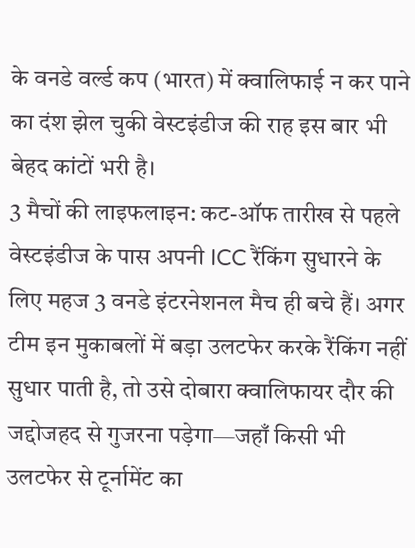के वनडे वर्ल्ड कप (भारत) में क्वालिफाई न कर पाने का दंश झेल चुकी वेस्टइंडीज की राह इस बार भी बेहद कांटों भरी है।
3 मैचों की लाइफलाइन: कट-ऑफ तारीख से पहले वेस्टइंडीज के पास अपनी ICC रैंकिंग सुधारने के लिए महज 3 वनडे इंटरनेशनल मैच ही बचे हैं। अगर टीम इन मुकाबलों में बड़ा उलटफेर करके रैंकिंग नहीं सुधार पाती है, तो उसे दोबारा क्वालिफायर दौर की जद्दोजहद से गुजरना पड़ेगा—जहाँ किसी भी उलटफेर से टूर्नामेंट का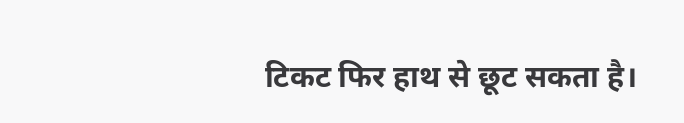टिकट फिर हाथ से छूट सकता है।